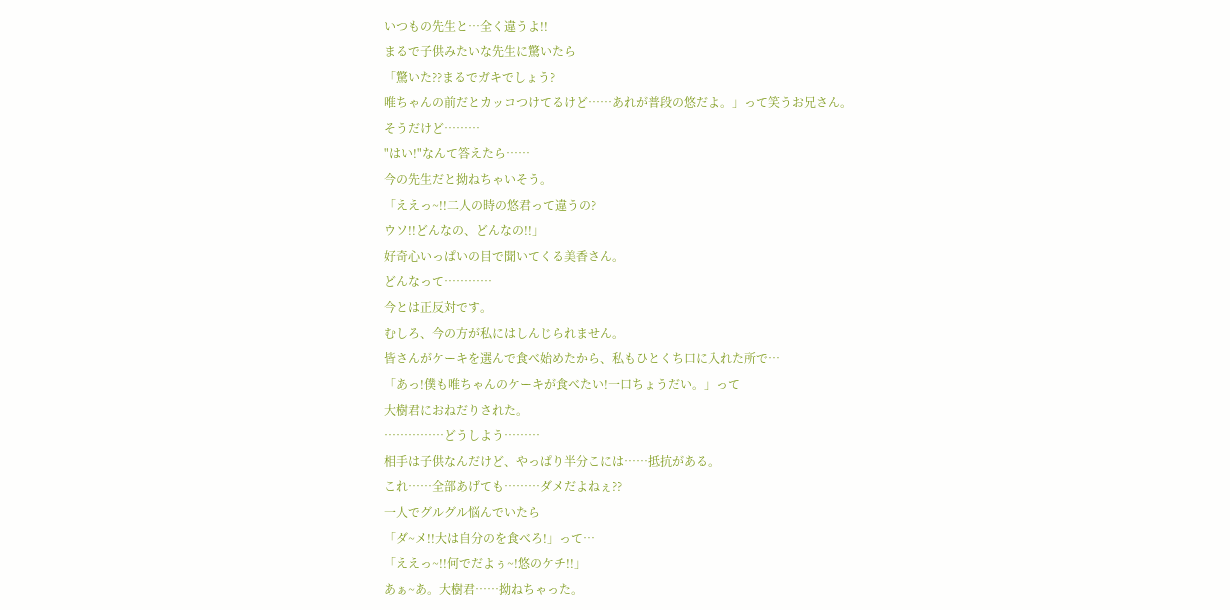いつもの先生と…全く違うよ!!
まるで子供みたいな先生に驚いたら
「驚いた??まるでガキでしょう?
唯ちゃんの前だとカッコつけてるけど……あれが普段の悠だよ。」って笑うお兄さん。
そうだけど………
"はい!"なんて答えたら……
今の先生だと拗ねちゃいそう。
「ええっ~!!二人の時の悠君って違うの?
ウソ!!どんなの、どんなの!!」
好奇心いっぱいの目で聞いてくる美香さん。
どんなって…………
今とは正反対です。
むしろ、今の方が私にはしんじられません。
皆さんがケーキを選んで食べ始めたから、私もひとくち口に入れた所で…
「あっ!僕も唯ちゃんのケーキが食べたい!一口ちょうだい。」って
大樹君におねだりされた。
……………どうしよう………
相手は子供なんだけど、やっぱり半分こには……抵抗がある。
これ……全部あげても………ダメだよねぇ??
一人でグルグル悩んでいたら
「ダ~メ!!大は自分のを食べろ!」って…
「ええっ~!!何でだよぅ~!悠のケチ!!」
あぁ~あ。大樹君……拗ねちゃった。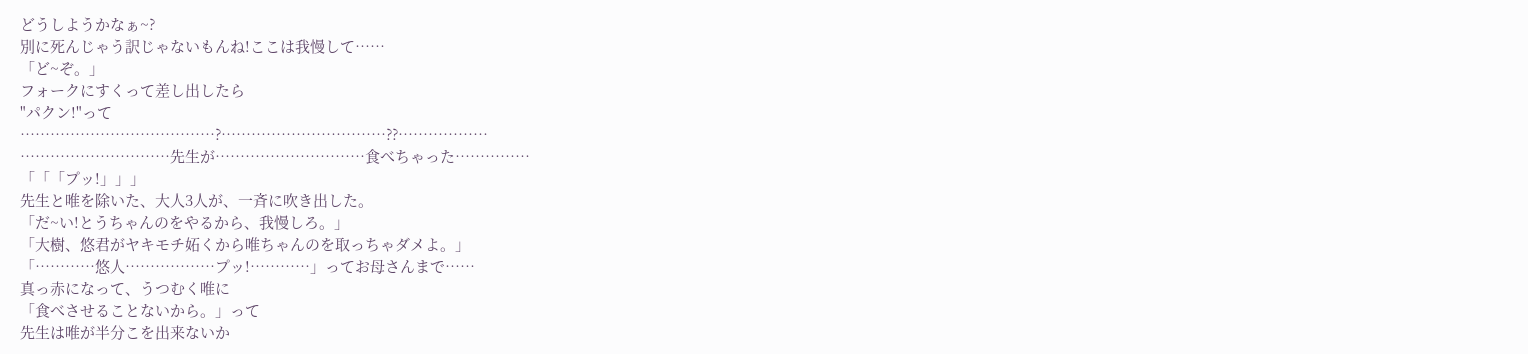どうしようかなぁ~?
別に死んじゃう訳じゃないもんね!ここは我慢して……
「ど~ぞ。」
フォークにすくって差し出したら
"パクン!"って
…………………………………?……………………………??………………
…………………………先生が…………………………食べちゃった……………
「「「プッ!」」」
先生と唯を除いた、大人3人が、一斉に吹き出した。
「だ~い!とうちゃんのをやるから、我慢しろ。」
「大樹、悠君がヤキモチ妬くから唯ちゃんのを取っちゃダメよ。」
「…………悠人………………プッ!…………」ってお母さんまで……
真っ赤になって、うつむく唯に
「食べさせることないから。」って
先生は唯が半分こを出来ないか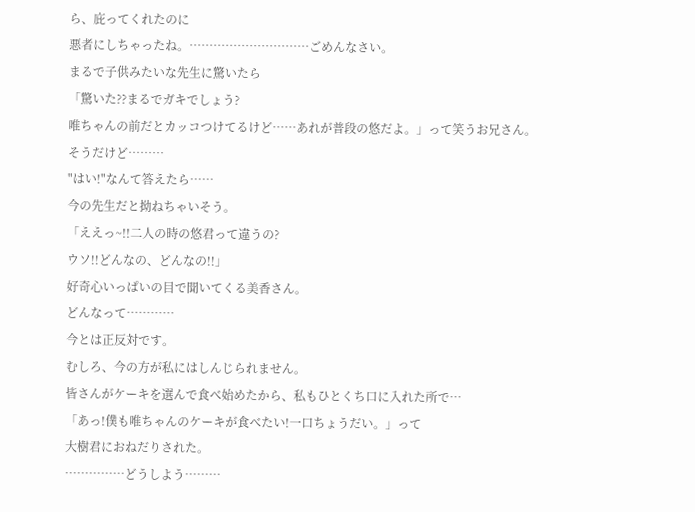ら、庇ってくれたのに
悪者にしちゃったね。…………………………ごめんなさい。
まるで子供みたいな先生に驚いたら
「驚いた??まるでガキでしょう?
唯ちゃんの前だとカッコつけてるけど……あれが普段の悠だよ。」って笑うお兄さん。
そうだけど………
"はい!"なんて答えたら……
今の先生だと拗ねちゃいそう。
「ええっ~!!二人の時の悠君って違うの?
ウソ!!どんなの、どんなの!!」
好奇心いっぱいの目で聞いてくる美香さん。
どんなって…………
今とは正反対です。
むしろ、今の方が私にはしんじられません。
皆さんがケーキを選んで食べ始めたから、私もひとくち口に入れた所で…
「あっ!僕も唯ちゃんのケーキが食べたい!一口ちょうだい。」って
大樹君におねだりされた。
……………どうしよう………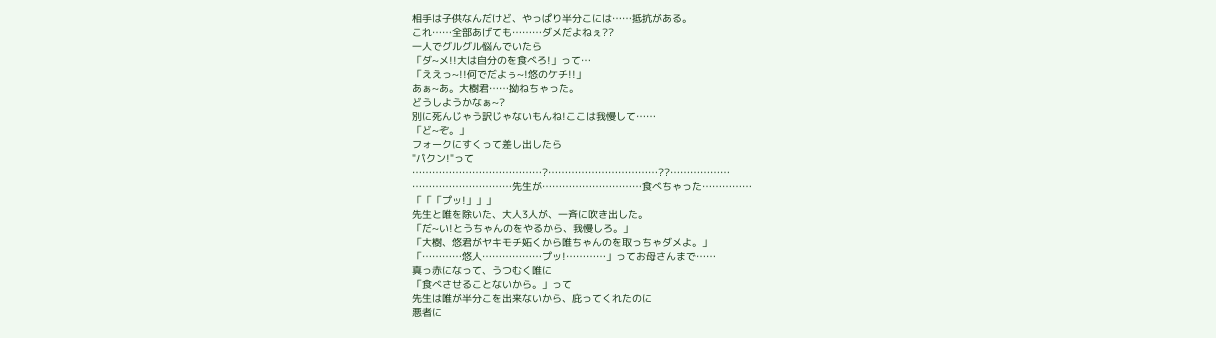相手は子供なんだけど、やっぱり半分こには……抵抗がある。
これ……全部あげても………ダメだよねぇ??
一人でグルグル悩んでいたら
「ダ~メ!!大は自分のを食べろ!」って…
「ええっ~!!何でだよぅ~!悠のケチ!!」
あぁ~あ。大樹君……拗ねちゃった。
どうしようかなぁ~?
別に死んじゃう訳じゃないもんね!ここは我慢して……
「ど~ぞ。」
フォークにすくって差し出したら
"パクン!"って
…………………………………?……………………………??………………
…………………………先生が…………………………食べちゃった……………
「「「プッ!」」」
先生と唯を除いた、大人3人が、一斉に吹き出した。
「だ~い!とうちゃんのをやるから、我慢しろ。」
「大樹、悠君がヤキモチ妬くから唯ちゃんのを取っちゃダメよ。」
「…………悠人………………プッ!…………」ってお母さんまで……
真っ赤になって、うつむく唯に
「食べさせることないから。」って
先生は唯が半分こを出来ないから、庇ってくれたのに
悪者に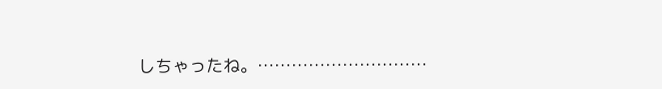しちゃったね。…………………………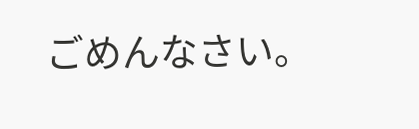ごめんなさい。